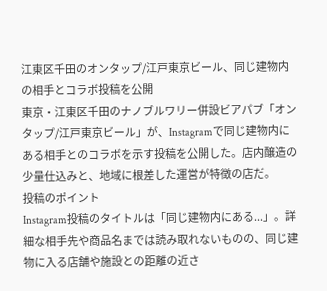江東区千田のオンタップ/江戸東京ビール、同じ建物内の相手とコラボ投稿を公開
東京・江東区千田のナノブルワリー併設ビアパブ「オンタップ/江戸東京ビール」が、Instagramで同じ建物内にある相手とのコラボを示す投稿を公開した。店内醸造の少量仕込みと、地域に根差した運営が特徴の店だ。
投稿のポイント
Instagram投稿のタイトルは「同じ建物内にある...」。詳細な相手先や商品名までは読み取れないものの、同じ建物に入る店舗や施設との距離の近さ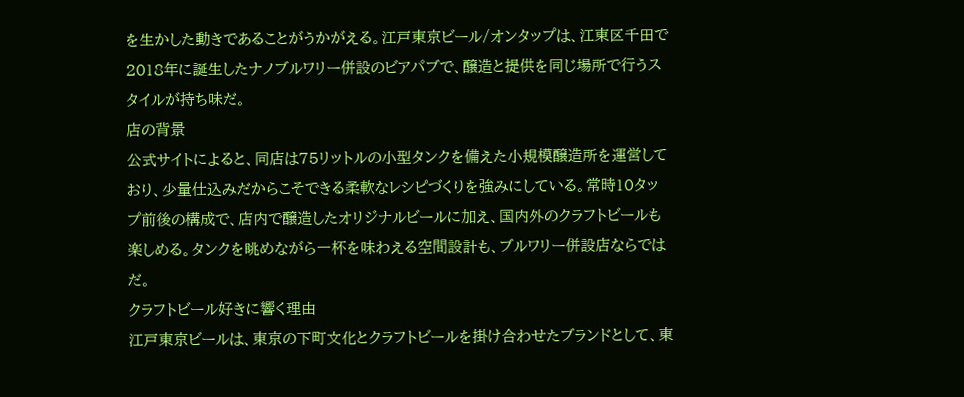を生かした動きであることがうかがえる。江戸東京ビール/オンタップは、江東区千田で2018年に誕生したナノブルワリー併設のビアパブで、醸造と提供を同じ場所で行うスタイルが持ち味だ。
店の背景
公式サイトによると、同店は75リットルの小型タンクを備えた小規模醸造所を運営しており、少量仕込みだからこそできる柔軟なレシピづくりを強みにしている。常時10タップ前後の構成で、店内で醸造したオリジナルビールに加え、国内外のクラフトビールも楽しめる。タンクを眺めながら一杯を味わえる空間設計も、ブルワリー併設店ならではだ。
クラフトビール好きに響く理由
江戸東京ビールは、東京の下町文化とクラフトビールを掛け合わせたブランドとして、東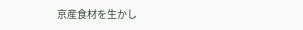京産食材を生かし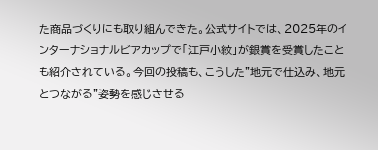た商品づくりにも取り組んできた。公式サイトでは、2025年のインターナショナルビアカップで「江戸小紋」が銀賞を受賞したことも紹介されている。今回の投稿も、こうした"地元で仕込み、地元とつながる"姿勢を感じさせる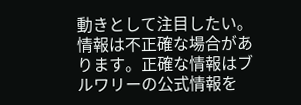動きとして注目したい。
情報は不正確な場合があります。正確な情報はブルワリーの公式情報を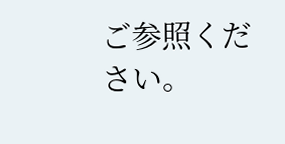ご参照ください。